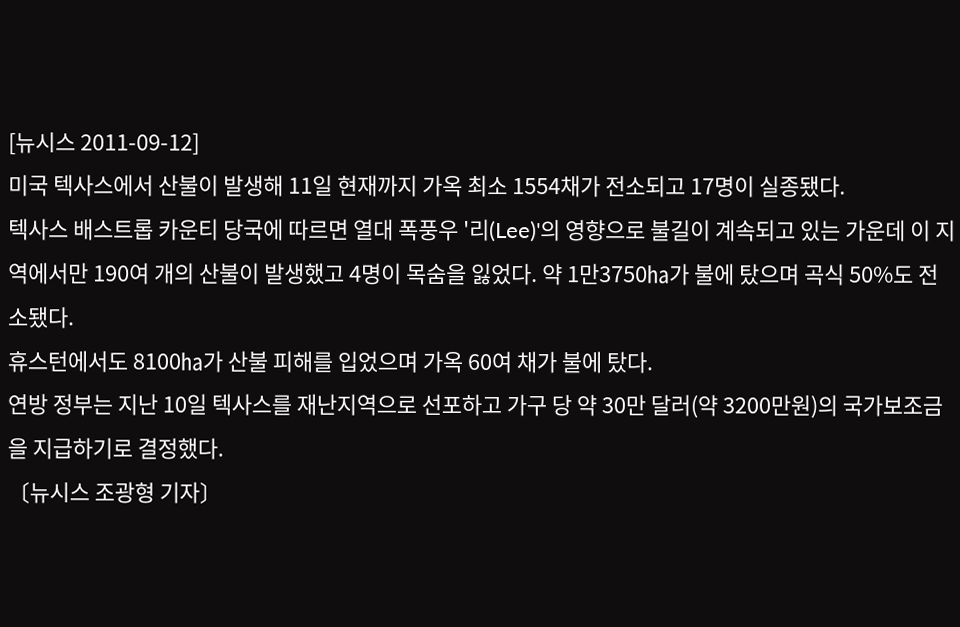[뉴시스 2011-09-12]
미국 텍사스에서 산불이 발생해 11일 현재까지 가옥 최소 1554채가 전소되고 17명이 실종됐다.
텍사스 배스트롭 카운티 당국에 따르면 열대 폭풍우 '리(Lee)'의 영향으로 불길이 계속되고 있는 가운데 이 지역에서만 190여 개의 산불이 발생했고 4명이 목숨을 잃었다. 약 1만3750㏊가 불에 탔으며 곡식 50%도 전소됐다.
휴스턴에서도 8100㏊가 산불 피해를 입었으며 가옥 60여 채가 불에 탔다.
연방 정부는 지난 10일 텍사스를 재난지역으로 선포하고 가구 당 약 30만 달러(약 3200만원)의 국가보조금을 지급하기로 결정했다.
〔뉴시스 조광형 기자〕